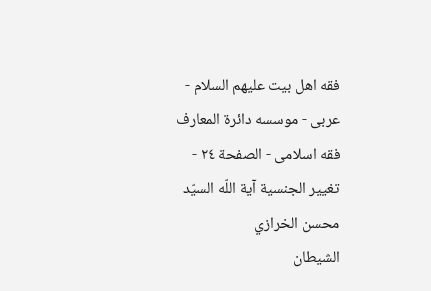فقه اهل بیت علیهم السلام - عربی - موسسه دائرة المعارف فقه اسلامی - الصفحة ٢٤ - تغيير الجنسية آية اللّه السيّد محسن الخرازي
الشيطان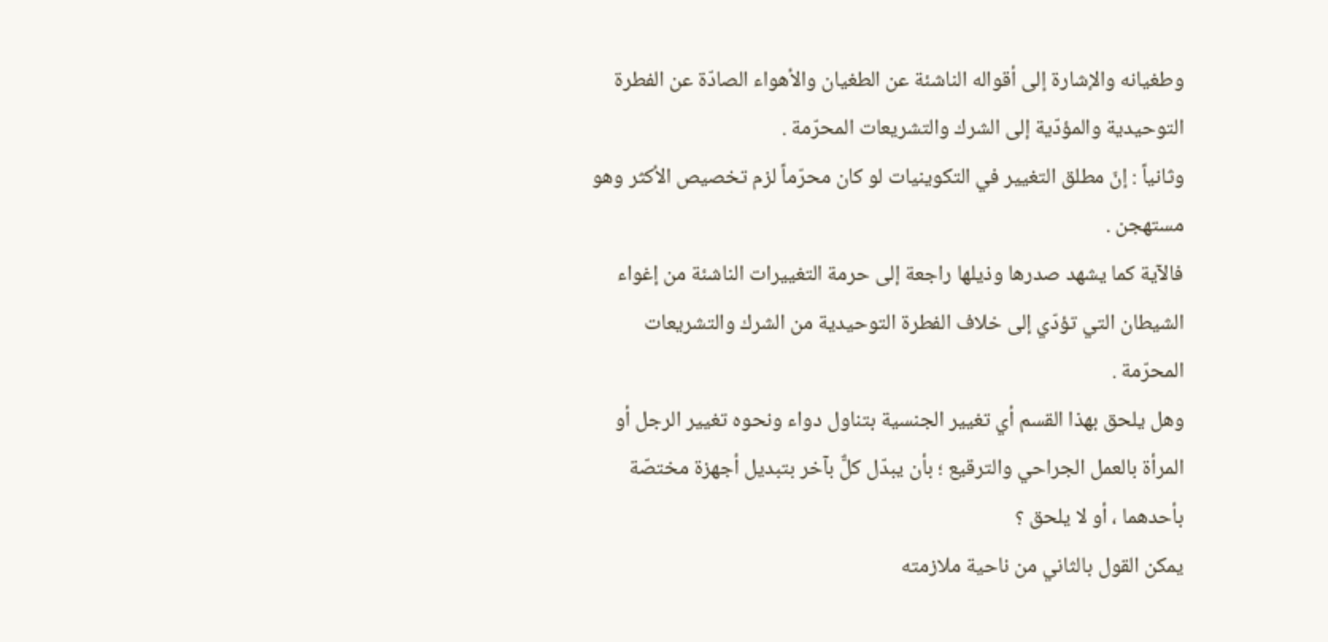وطغيانه والإشارة إلى أقواله الناشئة عن الطغيان والأهواء الصادّة عن الفطرة التوحيدية والمؤدّية إلى الشرك والتشريعات المحرّمة .
وثانياً : إنّ مطلق التغيير في التكوينيات لو كان محرّماً لزم تخصيص الأكثر وهو مستهجن .
فالآية كما يشهد صدرها وذيلها راجعة إلى حرمة التغييرات الناشئة من إغواء الشيطان التي تؤدّي إلى خلاف الفطرة التوحيدية من الشرك والتشريعات المحرّمة .
وهل يلحق بهذا القسم أي تغيير الجنسية بتناول دواء ونحوه تغيير الرجل أو المرأة بالعمل الجراحي والترقيع ؛ بأن يبدّل كلٌّ بآخر بتبديل أجهزة مختصّة بأحدهما ، أو لا يلحق ؟
يمكن القول بالثاني من ناحية ملازمته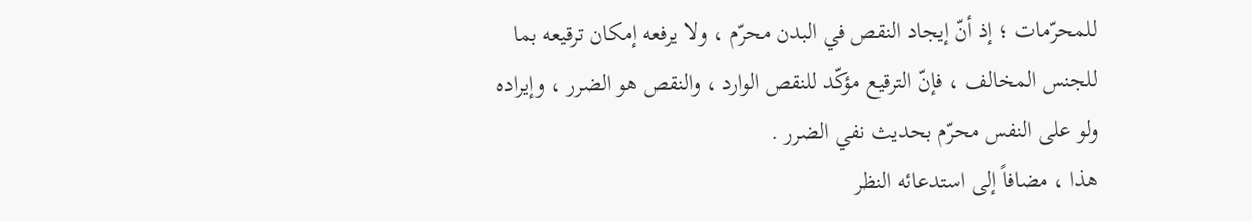للمحرّمات ؛ إذ أنّ إيجاد النقص في البدن محرّم ، ولا يرفعه إمكان ترقيعه بما للجنس المخالف ، فإنّ الترقيع مؤكّد للنقص الوارد ، والنقص هو الضرر ، وإيراده ولو على النفس محرّم بحديث نفي الضرر .
هذا ، مضافاً إلى استدعائه النظر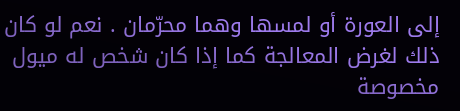إلى العورة أو لمسها وهما محرّمان . نعم لو كان ذلك لغرض المعالجة كما إذا كان شخص له ميول مخصوصة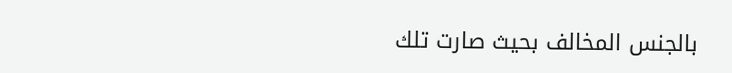بالجنس المخالف بحيث صارت تلك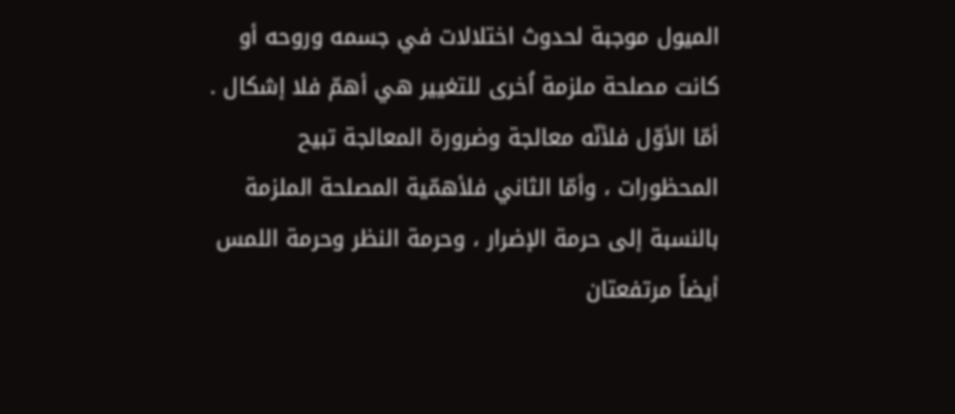الميول موجبة لحدوث اختلالات في جسمه وروحه أو كانت مصلحة ملزمة اُخرى للتغيير هي أهمّ فلا إشكال . أمّا الأوّل فلأنّه معالجة وضرورة المعالجة تبيح المحظورات ، وأمّا الثاني فلأهمّية المصلحة الملزمة بالنسبة إلى حرمة الإضرار ، وحرمة النظر وحرمة اللمس أيضاً مرتفعتان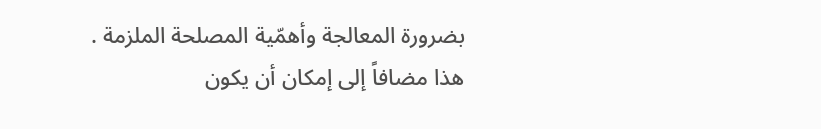بضرورة المعالجة وأهمّية المصلحة الملزمة .
هذا مضافاً إلى إمكان أن يكون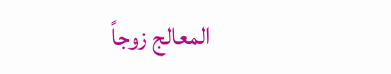المعالج زوجاً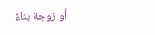أو زوجة بناءً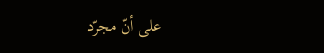على أنّ مجرّد